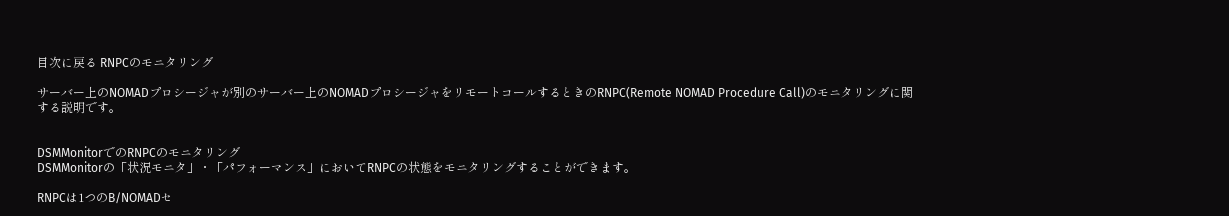目次に戻る RNPCのモニタリング

サーバー上のNOMADプロシージャが別のサーバー上のNOMADプロシージャをリモートコールするときのRNPC(Remote NOMAD Procedure Call)のモニタリングに関する説明です。


DSMMonitorでのRNPCのモニタリング
DSMMonitorの「状況モニタ」・「パフォーマンス」においてRNPCの状態をモニタリングすることができます。

RNPCは1つのB/NOMADセ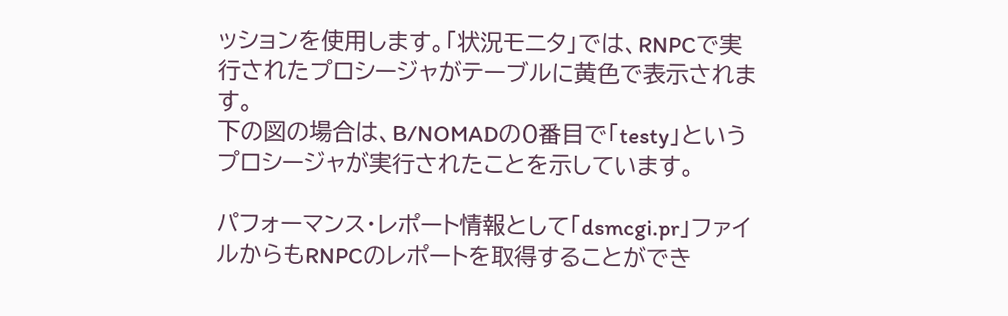ッションを使用します。「状況モニタ」では、RNPCで実行されたプロシージャがテーブルに黄色で表示されます。
下の図の場合は、B/NOMADの0番目で「testy」というプロシージャが実行されたことを示しています。

パフォーマンス・レポート情報として「dsmcgi.pr」ファイルからもRNPCのレポートを取得することができ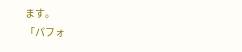ます。
「パフォ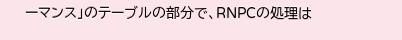ーマンス」のテーブルの部分で、RNPCの処理は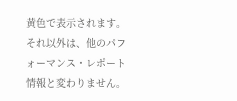黄色で表示されます。
それ以外は、他のパフォーマンス・レポート情報と変わりません。